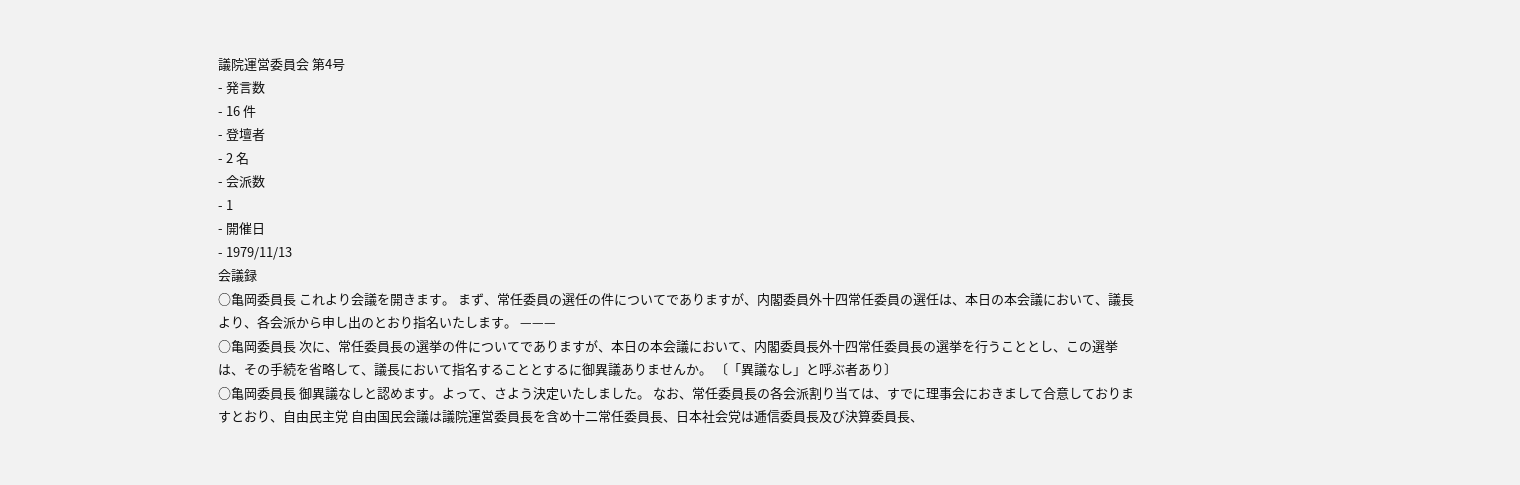議院運営委員会 第4号
- 発言数
- 16 件
- 登壇者
- 2 名
- 会派数
- 1
- 開催日
- 1979/11/13
会議録
○亀岡委員長 これより会議を開きます。 まず、常任委員の選任の件についてでありますが、内閣委員外十四常任委員の選任は、本日の本会議において、議長より、各会派から申し出のとおり指名いたします。 ———
○亀岡委員長 次に、常任委員長の選挙の件についてでありますが、本日の本会議において、内閣委員長外十四常任委員長の選挙を行うこととし、この選挙は、その手続を省略して、議長において指名することとするに御異議ありませんか。 〔「異議なし」と呼ぶ者あり〕
○亀岡委員長 御異議なしと認めます。よって、さよう決定いたしました。 なお、常任委員長の各会派割り当ては、すでに理事会におきまして合意しておりますとおり、自由民主党 自由国民会議は議院運営委員長を含め十二常任委員長、日本社会党は逓信委員長及び決算委員長、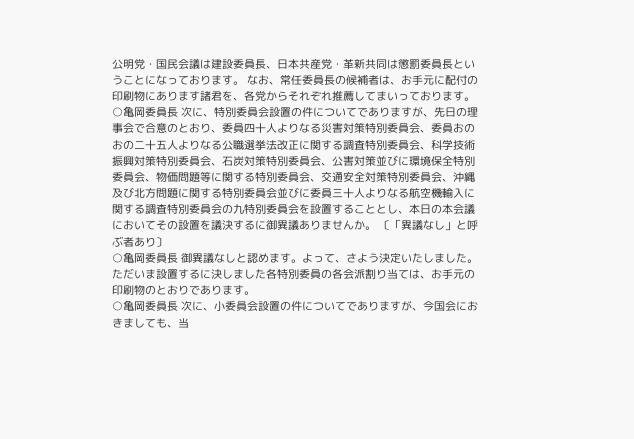公明党・国民会議は建設委員長、日本共産党・革新共同は懲罰委員長ということになっております。 なお、常任委員長の候補者は、お手元に配付の印刷物にあります諸君を、各党からそれぞれ推薦してまいっております。
○亀岡委員長 次に、特別委員会設置の件についてでありますが、先日の理事会で合意のとおり、委員四十人よりなる災害対策特別委員会、委員おのおの二十五人よりなる公職選挙法改正に関する調査特別委員会、科学技術振興対策特別委員会、石炭対策特別委員会、公害対策並びに環境保全特別委員会、物価問題等に関する特別委員会、交通安全対策特別委員会、沖縄及び北方問題に関する特別委員会並びに委員三十人よりなる航空機輸入に関する調査特別委員会の九特別委員会を設置することとし、本日の本会議においてその設置を議決するに御異議ありませんか。 〔「異議なし」と呼ぶ者あり〕
○亀岡委員長 御異議なしと認めます。よって、さよう決定いたしました。 ただいま設置するに決しました各特別委員の各会派割り当ては、お手元の印刷物のとおりであります。
○亀岡委員長 次に、小委員会設置の件についてでありますが、今国会におきましても、当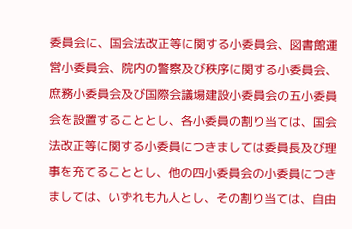委員会に、国会法改正等に関する小委員会、図書館運営小委員会、院内の警察及び秩序に関する小委員会、庶務小委員会及び国際会議場建設小委員会の五小委員会を設置することとし、各小委員の割り当ては、国会法改正等に関する小委員につきましては委員長及び理事を充てることとし、他の四小委員会の小委員につきましては、いずれも九人とし、その割り当ては、自由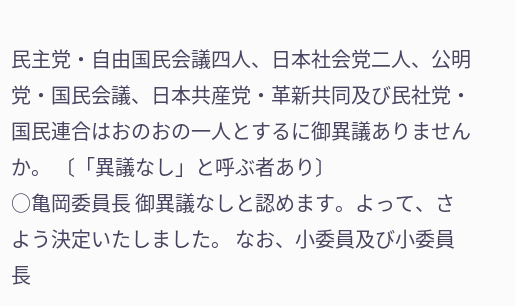民主党・自由国民会議四人、日本社会党二人、公明党・国民会議、日本共産党・革新共同及び民社党・国民連合はおのおの一人とするに御異議ありませんか。 〔「異議なし」と呼ぶ者あり〕
○亀岡委員長 御異議なしと認めます。よって、さよう決定いたしました。 なお、小委員及び小委員長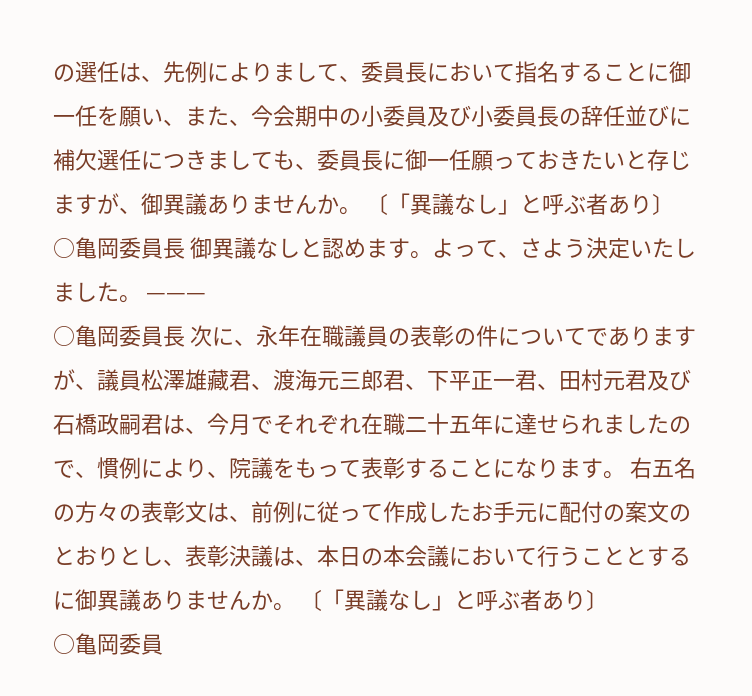の選任は、先例によりまして、委員長において指名することに御一任を願い、また、今会期中の小委員及び小委員長の辞任並びに補欠選任につきましても、委員長に御一任願っておきたいと存じますが、御異議ありませんか。 〔「異議なし」と呼ぶ者あり〕
○亀岡委員長 御異議なしと認めます。よって、さよう決定いたしました。 ———
○亀岡委員長 次に、永年在職議員の表彰の件についてでありますが、議員松澤雄藏君、渡海元三郎君、下平正一君、田村元君及び石橋政嗣君は、今月でそれぞれ在職二十五年に達せられましたので、慣例により、院議をもって表彰することになります。 右五名の方々の表彰文は、前例に従って作成したお手元に配付の案文のとおりとし、表彰決議は、本日の本会議において行うこととするに御異議ありませんか。 〔「異議なし」と呼ぶ者あり〕
○亀岡委員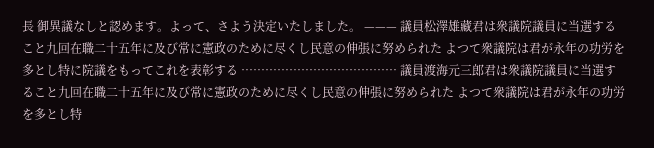長 御異議なしと認めます。よって、さよう決定いたしました。 ——— 議員松澤雄藏君は衆議院議員に当選すること九回在職二十五年に及び常に憲政のために尽くし民意の伸張に努められた よつて衆議院は君が永年の功労を多とし特に院議をもってこれを表彰する ………………………………… 議員渡海元三郎君は衆議院議員に当選すること九回在職二十五年に及び常に憲政のために尽くし民意の伸張に努められた よつて衆議院は君が永年の功労を多とし特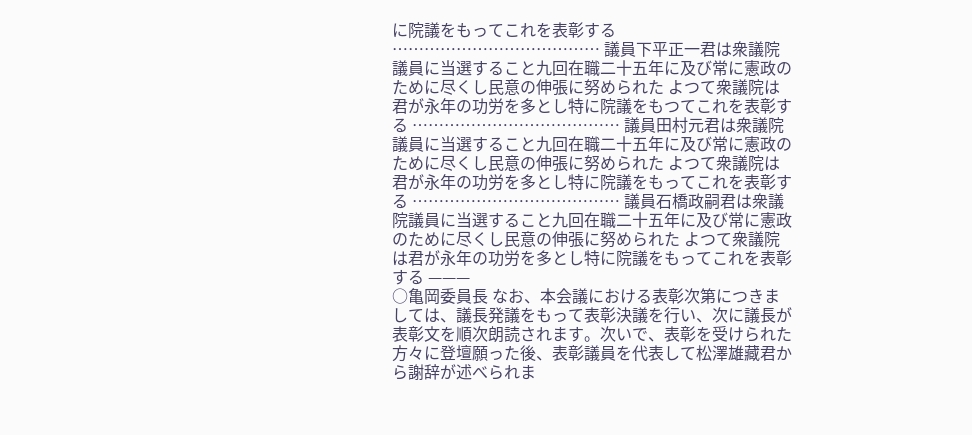に院議をもってこれを表彰する ………………………………… 議員下平正一君は衆議院議員に当選すること九回在職二十五年に及び常に憲政のために尽くし民意の伸張に努められた よつて衆議院は君が永年の功労を多とし特に院議をもつてこれを表彰する ………………………………… 議員田村元君は衆議院議員に当選すること九回在職二十五年に及び常に憲政のために尽くし民意の伸張に努められた よつて衆議院は君が永年の功労を多とし特に院議をもってこれを表彰する ………………………………… 議員石橋政嗣君は衆議院議員に当選すること九回在職二十五年に及び常に憲政のために尽くし民意の伸張に努められた よつて衆議院は君が永年の功労を多とし特に院議をもってこれを表彰する ———
○亀岡委員長 なお、本会議における表彰次第につきましては、議長発議をもって表彰決議を行い、次に議長が表彰文を順次朗読されます。次いで、表彰を受けられた方々に登壇願った後、表彰議員を代表して松澤雄藏君から謝辞が述べられま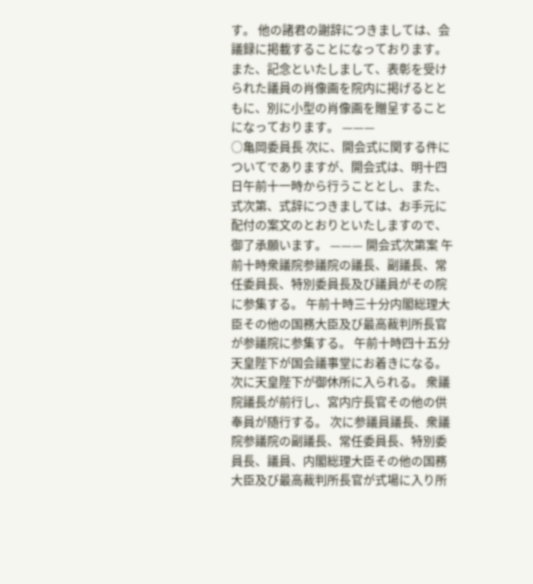す。 他の諸君の謝辞につきましては、会議録に掲載することになっております。 また、記念といたしまして、表彰を受けられた議員の肖像画を院内に掲げるとともに、別に小型の肖像画を贈呈することになっております。 ———
○亀岡委員長 次に、開会式に関する件についてでありますが、開会式は、明十四日午前十一時から行うこととし、また、式次第、式辞につきましては、お手元に配付の案文のとおりといたしますので、御了承願います。 ——— 開会式次第案 午前十時衆議院参議院の議長、副議長、常任委員長、特別委員長及び議員がその院に参集する。 午前十時三十分内閣総理大臣その他の国務大臣及び最高裁判所長官が参議院に参集する。 午前十時四十五分天皇陛下が国会議事堂にお着きになる。 次に天皇陛下が御休所に入られる。 衆議院議長が前行し、宮内庁長官その他の供奉員が随行する。 次に参議員議長、衆議院参議院の副議長、常任委員長、特別委員長、議員、内閣総理大臣その他の国務大臣及び最高裁判所長官が式場に入り所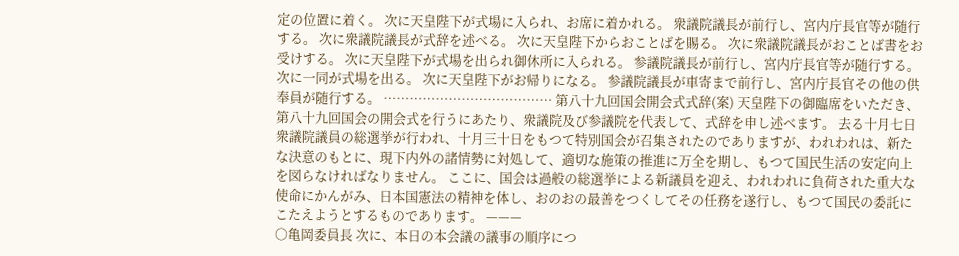定の位置に着く。 次に天皇陛下が式場に入られ、お席に着かれる。 衆議院議長が前行し、宮内庁長官等が随行する。 次に衆議院議長が式辞を述べる。 次に天皇陛下からおことばを賜る。 次に衆議院議長がおことば書をお受けする。 次に天皇陛下が式場を出られ御休所に入られる。 参議院議長が前行し、宮内庁長官等が随行する。 次に一同が式場を出る。 次に天皇陛下がお帰りになる。 参議院議長が車寄まで前行し、宮内庁長官その他の供奉員が随行する。 ………………………………… 第八十九回国会開会式式辞(案) 天皇陛下の御臨席をいただき、第八十九回国会の開会式を行うにあたり、衆議院及び参議院を代表して、式辞を申し述べます。 去る十月七日衆議院議員の総選挙が行われ、十月三十日をもつて特別国会が召集されたのでありますが、われわれは、新たな決意のもとに、現下内外の諸情勢に対処して、適切な施策の推進に万全を期し、もつて国民生活の安定向上を図らなければなりません。 ここに、国会は過般の総選挙による新議員を迎え、われわれに負荷された重大な使命にかんがみ、日本国憲法の精神を体し、おのおの最善をつくしてその任務を遂行し、もつて国民の委託にこたえようとするものであります。 ———
○亀岡委員長 次に、本日の本会議の議事の順序につ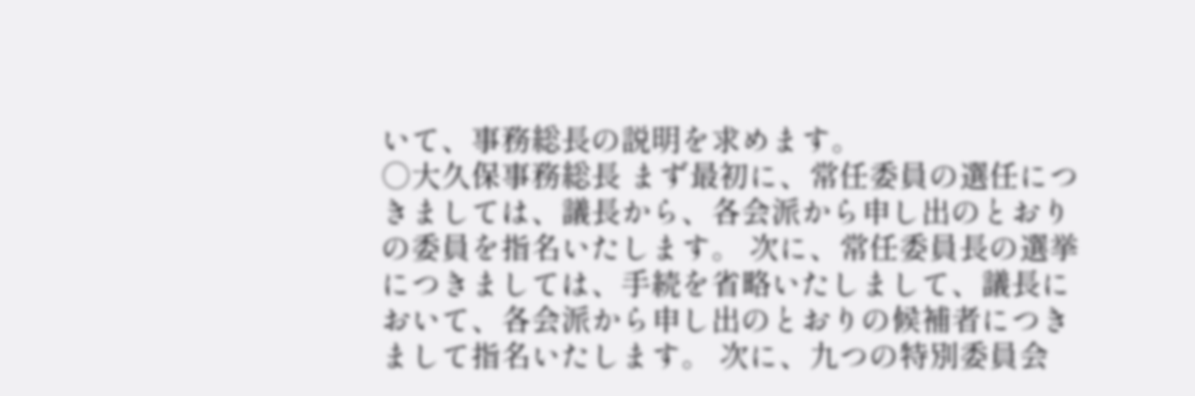いて、事務総長の説明を求めます。
○大久保事務総長 まず最初に、常任委員の選任につきましては、議長から、各会派から申し出のとおりの委員を指名いたします。 次に、常任委員長の選挙につきましては、手続を省略いたしまして、議長において、各会派から申し出のとおりの候補者につきまして指名いたします。 次に、九つの特別委員会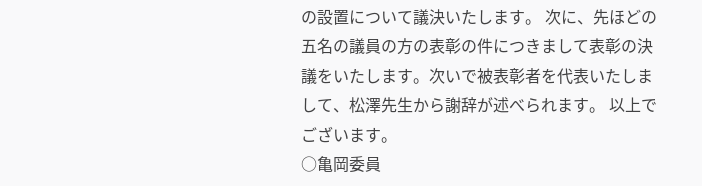の設置について議決いたします。 次に、先ほどの五名の議員の方の表彰の件につきまして表彰の決議をいたします。次いで被表彰者を代表いたしまして、松澤先生から謝辞が述べられます。 以上でございます。
○亀岡委員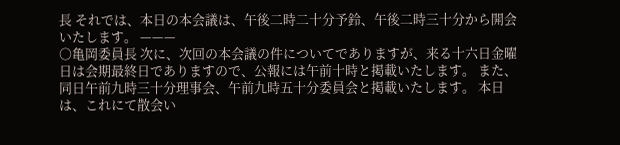長 それでは、本日の本会議は、午後二時二十分予鈴、午後二時三十分から開会いたします。 ———
○亀岡委員長 次に、次回の本会議の件についてでありますが、来る十六日金曜日は会期最終日でありますので、公報には午前十時と掲載いたします。 また、同日午前九時三十分理事会、午前九時五十分委員会と掲載いたします。 本日は、これにて散会い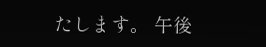たします。 午後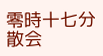零時十七分散会